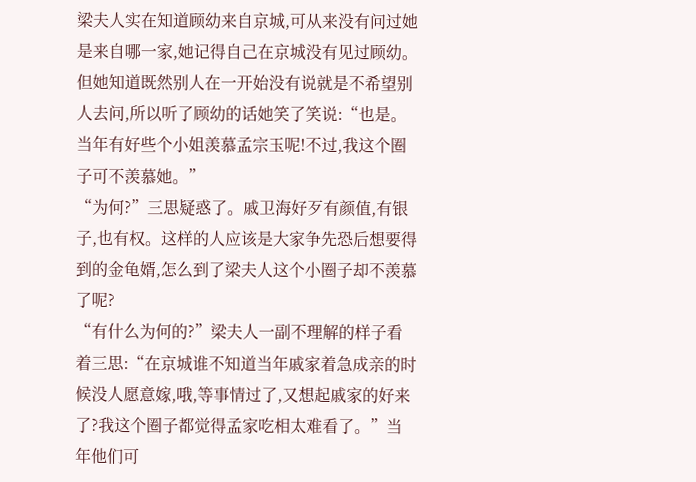梁夫人实在知道顾幼来自京城,可从来没有问过她是来自哪一家,她记得自己在京城没有见过顾幼。但她知道既然别人在一开始没有说就是不希望别人去问,所以听了顾幼的话她笑了笑说:“也是。当年有好些个小姐羡慕孟宗玉呢!不过,我这个圈子可不羡慕她。”
“为何?”三思疑惑了。戚卫海好歹有颜值,有银子,也有权。这样的人应该是大家争先恐后想要得到的金龟婿,怎么到了梁夫人这个小圈子却不羡慕了呢?
“有什么为何的?”梁夫人一副不理解的样子看着三思:“在京城谁不知道当年戚家着急成亲的时候没人愿意嫁,哦,等事情过了,又想起戚家的好来了?我这个圈子都觉得孟家吃相太难看了。”当年他们可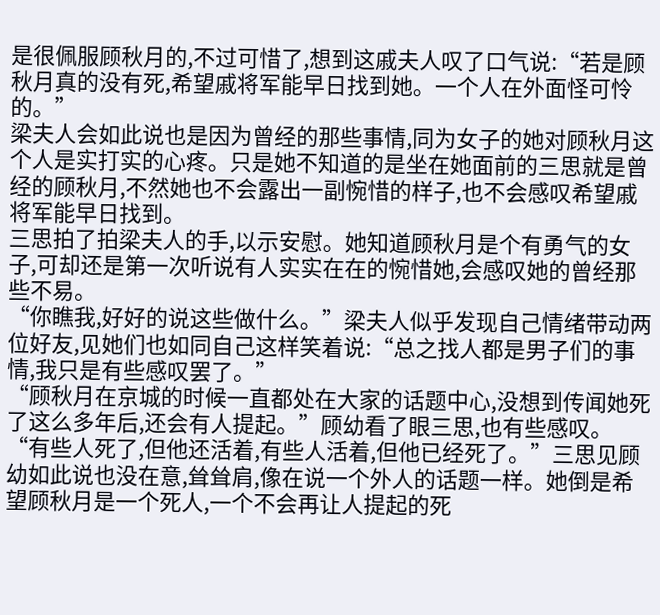是很佩服顾秋月的,不过可惜了,想到这戚夫人叹了口气说:“若是顾秋月真的没有死,希望戚将军能早日找到她。一个人在外面怪可怜的。”
梁夫人会如此说也是因为曾经的那些事情,同为女子的她对顾秋月这个人是实打实的心疼。只是她不知道的是坐在她面前的三思就是曾经的顾秋月,不然她也不会露出一副惋惜的样子,也不会感叹希望戚将军能早日找到。
三思拍了拍梁夫人的手,以示安慰。她知道顾秋月是个有勇气的女子,可却还是第一次听说有人实实在在的惋惜她,会感叹她的曾经那些不易。
“你瞧我,好好的说这些做什么。”梁夫人似乎发现自己情绪带动两位好友,见她们也如同自己这样笑着说:“总之找人都是男子们的事情,我只是有些感叹罢了。”
“顾秋月在京城的时候一直都处在大家的话题中心,没想到传闻她死了这么多年后,还会有人提起。”顾幼看了眼三思,也有些感叹。
“有些人死了,但他还活着,有些人活着,但他已经死了。”三思见顾幼如此说也没在意,耸耸肩,像在说一个外人的话题一样。她倒是希望顾秋月是一个死人,一个不会再让人提起的死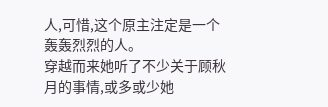人,可惜,这个原主注定是一个轰轰烈烈的人。
穿越而来她听了不少关于顾秋月的事情,或多或少她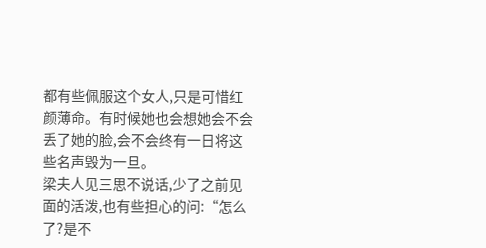都有些佩服这个女人,只是可惜红颜薄命。有时候她也会想她会不会丢了她的脸,会不会终有一日将这些名声毁为一旦。
梁夫人见三思不说话,少了之前见面的活泼,也有些担心的问:“怎么了?是不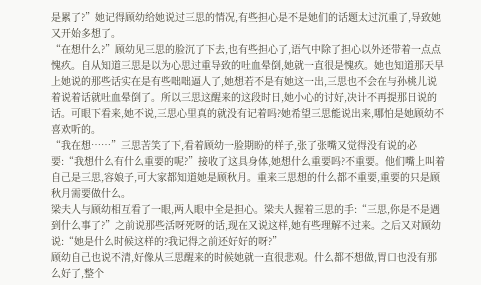是累了?”她记得顾幼给她说过三思的情况,有些担心是不是她们的话题太过沉重了,导致她又开始多想了。
“在想什么?”顾幼见三思的脸沉了下去,也有些担心了,语气中除了担心以外还带着一点点愧疚。自从知道三思是以为心思过重导致的吐血晕倒,她就一直很是愧疚。她也知道那天早上她说的那些话实在是有些咄咄逼人了,她想若不是有她这一出,三思也不会在与孙桃儿说着说着话就吐血晕倒了。所以三思这醒来的这段时日,她小心的讨好,决计不再提那日说的话。可眼下看来,她不说,三思心里真的就没有记着吗?她希望三思能说出来,哪怕是她顾幼不喜欢听的。
“我在想……”三思苦笑了下,看着顾幼一脸期盼的样子,张了张嘴又觉得没有说的必要:“我想什么有什么重要的呢?”接收了这具身体,她想什么重要吗?不重要。他们嘴上叫着自己是三思,容娘子,可大家都知道她是顾秋月。重来三思想的什么都不重要,重要的只是顾秋月需要做什么。
梁夫人与顾幼相互看了一眼,两人眼中全是担心。梁夫人握着三思的手:“三思,你是不是遇到什么事了?”之前说那些活呀死呀的话,现在又说这样,她有些理解不过来。之后又对顾幼说:“她是什么时候这样的?我记得之前还好好的呀?”
顾幼自己也说不清,好像从三思醒来的时候她就一直很悲观。什么都不想做,胃口也没有那么好了,整个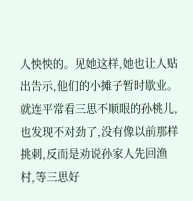人怏怏的。见她这样,她也让人贴出告示,他们的小摊子暂时歇业。就连平常看三思不顺眼的孙桃儿,也发现不对劲了,没有像以前那样挑刺,反而是劝说孙家人先回渔村,等三思好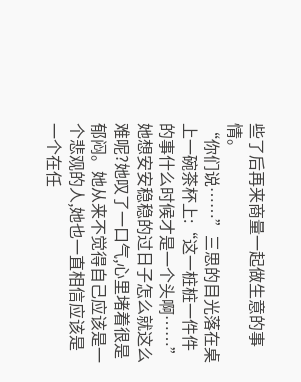些了后再来商量一起做生意的事情。
“你们说……”三思的目光落在桌上一碗茶杯上:“这一桩桩一件件的事什么时候才是一个头啊……”她想安安稳稳的过日子怎么就这么难呢?她叹了一口气,心里堵着很是郁闷。她从来不觉得自己应该是一个悲观的人,她也一直相信应该是一个在任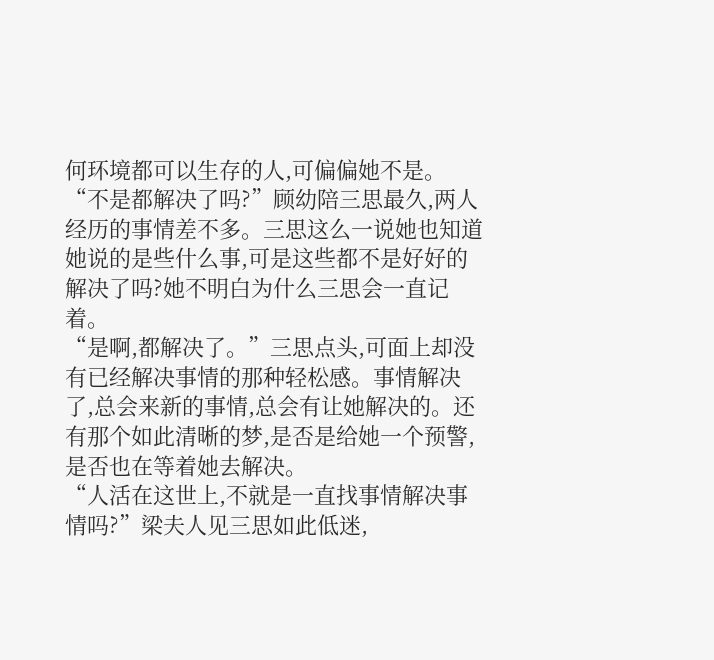何环境都可以生存的人,可偏偏她不是。
“不是都解决了吗?”顾幼陪三思最久,两人经历的事情差不多。三思这么一说她也知道她说的是些什么事,可是这些都不是好好的解决了吗?她不明白为什么三思会一直记着。
“是啊,都解决了。”三思点头,可面上却没有已经解决事情的那种轻松感。事情解决了,总会来新的事情,总会有让她解决的。还有那个如此清晰的梦,是否是给她一个预警,是否也在等着她去解决。
“人活在这世上,不就是一直找事情解决事情吗?”梁夫人见三思如此低迷,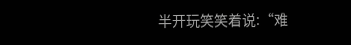半开玩笑笑着说:“难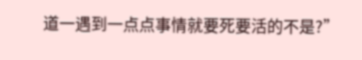道一遇到一点点事情就要死要活的不是?”